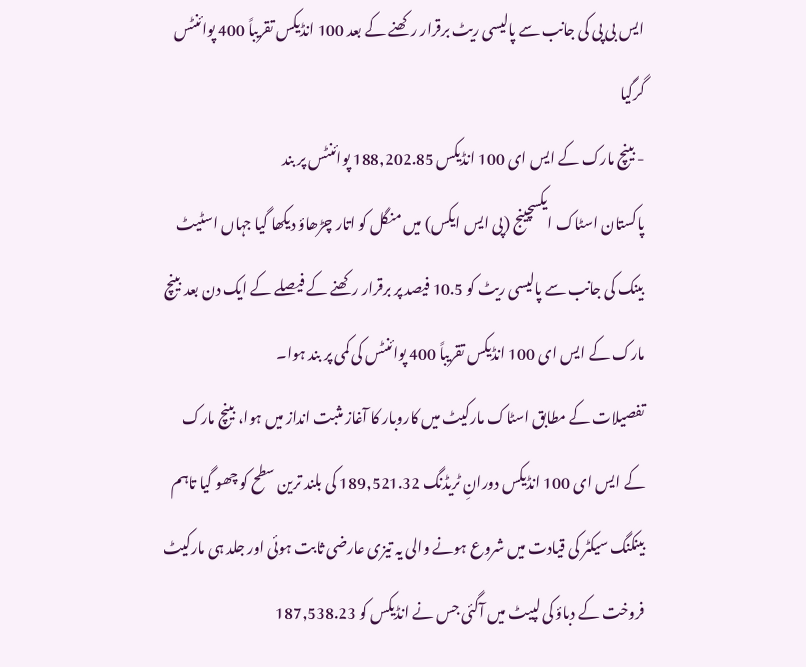ایس بی پی کی جانب سے پالیسی ریٹ برقرار رکھنے کے بعد 100 انڈیکس تقریباً 400 پوائنٹس گرگیا
- بینچ مارک کے ایس ای 100 انڈیکس 188,202.85 پوائنٹس پر بند
پاکستان اسٹاک ایکسچینج (پی ایس ایکس) میں منگل کو اتار چڑھاؤ دیکھا گیا جہاں اسٹیٹ بینک کی جانب سے پالیسی ریٹ کو 10.5 فیصد پر برقرار رکھنے کے فیصلے کے ایک دن بعد بینچ مارک کے ایس ای 100 انڈیکس تقریباً 400 پوائنٹس کی کمی پر بند ہوا۔
تفصیلات کے مطابق اسٹاک مارکیٹ میں کاروبار کا آغاز مثبت انداز میں ہوا، بینچ مارک کے ایس ای 100 انڈیکس دورانِ ٹریڈنگ 189,521.32 کی بلند ترین سطح کو چھو گیا تاہم بینکنگ سیکٹر کی قیادت میں شروع ہونے والی یہ تیزی عارضی ثابت ہوئی اور جلد ہی مارکیٹ فروخت کے دباؤ کی لپیٹ میں آگئی جس نے انڈیکس کو 187,538.23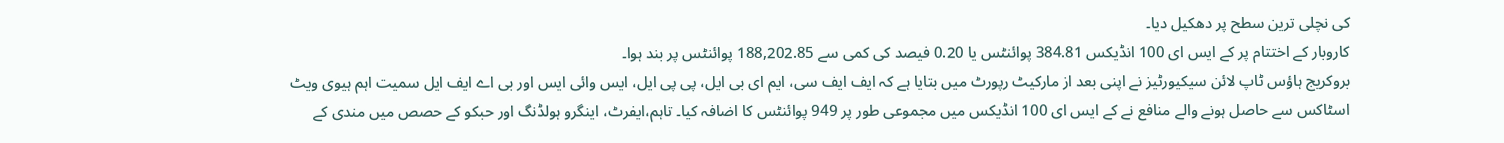کی نچلی ترین سطح پر دھکیل دیا۔
کاروبار کے اختتام پر کے ایس ای 100 انڈیکس 384.81 پوائنٹس یا 0.20 فیصد کی کمی سے 188,202.85 پوائنٹس پر بند ہوا۔
بروکریج ہاؤس ٹاپ لائن سیکیورٹیز نے اپنی بعد از مارکیٹ رپورٹ میں بتایا ہے کہ ایف ایف سی، ایم ای بی ایل، پی پی ایل، ایس وائی ایس اور بی اے ایف ایل سمیت اہم ہیوی ویٹ اسٹاکس سے حاصل ہونے والے منافع نے کے ایس ای 100 انڈیکس میں مجموعی طور پر 949 پوائنٹس کا اضافہ کیا۔ تاہم،ایفرٹ، اینگرو ہولڈنگ اور حبکو کے حصص میں مندی کے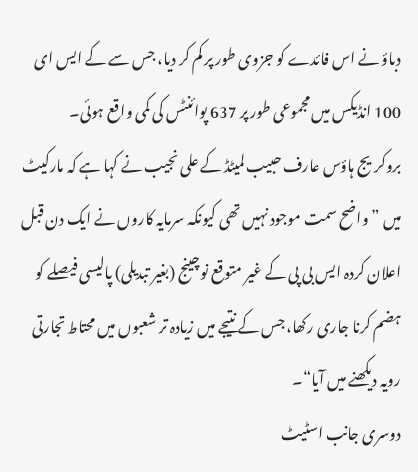دباؤ نے اس فائدے کو جزوی طور پر کم کر دیا، جس سے کے ایس ای 100 انڈیکس میں مجموعی طور پر 637 پوائنٹس کی کمی واقع ہوئی۔
بروکریج ہاؤس عارف حبیب لمیٹڈ کے علی نجیب نے کہا ہے کہ مارکیٹ میں ”واضح سمت موجود نہیں تھی کیونکہ سرمایہ کاروں نے ایک دن قبل اعلان کردہ ایس بی پی کے غیر متوقع نوچینج (بغیر تبدیلی) پالیسی فیصلے کو ہضم کرنا جاری رکھا، جس کے نتیجے میں زیادہ تر شعبوں میں محتاط تجارتی رویہ دیکھنے میں آیا“۔
دوسری جانب اسٹیٹ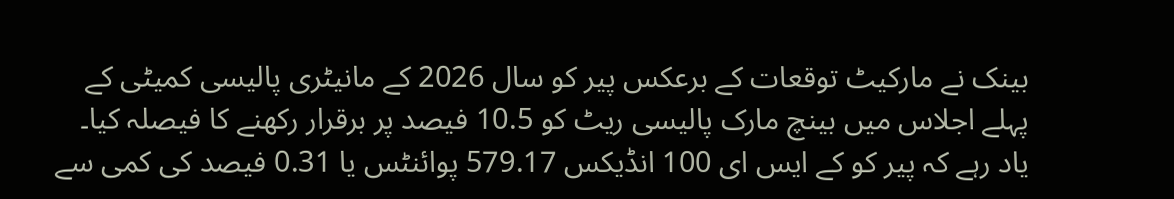بینک نے مارکیٹ توقعات کے برعکس پیر کو سال 2026 کے مانیٹری پالیسی کمیٹی کے پہلے اجلاس میں بینچ مارک پالیسی ریٹ کو 10.5 فیصد پر برقرار رکھنے کا فیصلہ کیا۔
یاد رہے کہ پیر کو کے ایس ای 100 انڈیکس 579.17 پوائنٹس یا 0.31 فیصد کی کمی سے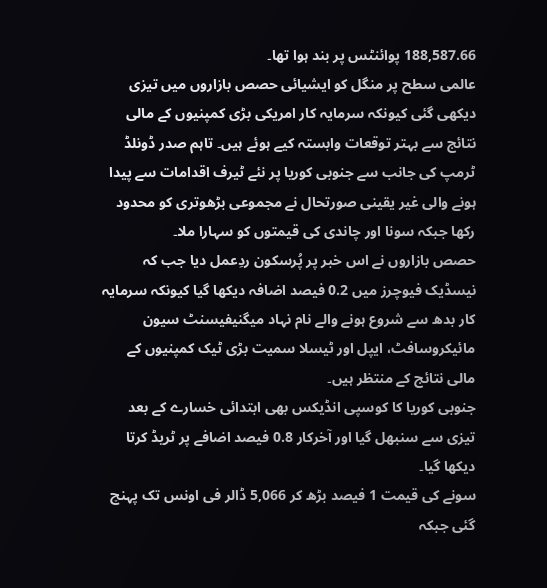188,587.66 پوائنٹس پر بند ہوا تھا۔
عالمی سطح پر منگل کو ایشیائی حصص بازاروں میں تیزی دیکھی گئی کیونکہ سرمایہ کار امریکی بڑی کمپنیوں کے مالی نتائج سے بہتر توقعات وابستہ کیے ہوئے ہیں۔ تاہم صدر ڈونلڈ ٹرمپ کی جانب سے جنوبی کوریا پر نئے ٹیرف اقدامات سے پیدا ہونے والی غیر یقینی صورتحال نے مجموعی بڑھوتری کو محدود رکھا جبکہ سونا اور چاندی کی قیمتوں کو سہارا ملا۔
حصص بازاروں نے اس خبر پر پُرسکون ردِعمل دیا جب کہ نیسڈیک فیوچرز میں 0.2 فیصد اضافہ دیکھا گیا کیونکہ سرمایہ کار بدھ سے شروع ہونے والے نام نہاد میگنیفیسنٹ سیون مائیکروسافٹ، ایپل اور ٹیسلا سمیت بڑی ٹیک کمپنیوں کے مالی نتائج کے منتظر ہیں۔
جنوبی کوریا کا کوسپی انڈیکس بھی ابتدائی خسارے کے بعد تیزی سے سنبھل گیا اور آخرکار 0.8 فیصد اضافے پر ٹریڈ کرتا دیکھا گیا۔
سونے کی قیمت 1 فیصد بڑھ کر 5,066 ڈالر فی اونس تک پہنچ گئی جبکہ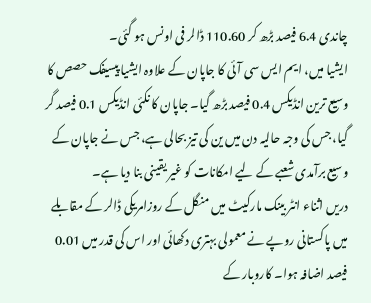چاندی 6.4 فیصد بڑھ کر 110.60 ڈالر فی اونس ہو گئی۔
ایشیا میں، ایم ایس سی آئی کا جاپان کے علاوہ ایشیا پیسیفک حصص کا وسیع ترین انڈیکس 0.4 فیصد بڑھ گیا۔ جاپان کا نکئی انڈیکس 0.1 فیصد گر گیا، جس کی وجہ حالیہ دن میں ین کی تیز بحالی ہے، جس نے جاپان کے وسیع برآمدی شعبے کے لیے امکانات کو غیر یقینی بنا دیا ہے۔
دریں اثناء انٹر بینک مارکیٹ میں منگل کے روزامریکی ڈالر کے مقابلے میں پاکستانی روپے نے معمولی بہتری دکھائی اور اس کی قدر میں 0.01 فیصد اضافہ ہوا۔ کاروبار کے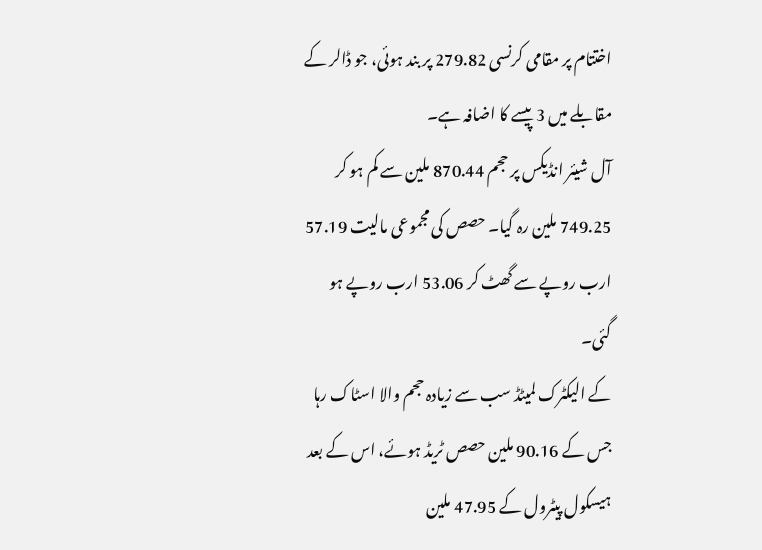اختتام پر مقامی کرنسی 279.82 پر بند ہوئی، جو ڈالر کے مقابلے میں 3 پیسے کا اضافہ ہے۔
آل شیئر انڈیکس پر حجم 870.44 ملین سے کم ہو کر 749.25 ملین رہ گیا۔ حصص کی مجموعی مالیت 57.19 ارب روپے سے گھٹ کر 53.06 ارب روپے ہو گئی۔
کے الیکٹرک لمیٹڈ سب سے زیادہ حجم والا اسٹاک رہا جس کے 90.16 ملین حصص ٹریڈ ہوئے، اس کے بعد ہیسکول پیٹرول کے 47.95 ملین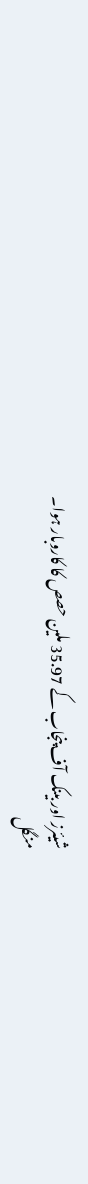شیئرز اور بینک آف پنجاب کے 35.97 ملین حصص کا کاروبار ہوا۔
منگل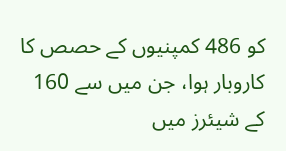کو 486 کمپنیوں کے حصص کا کاروبار ہوا، جن میں سے 160 کے شیئرز میں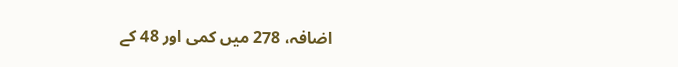اضافہ، 278 میں کمی اور 48 کے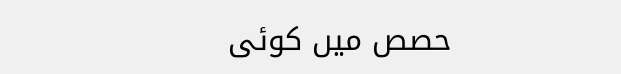حصص میں کوئی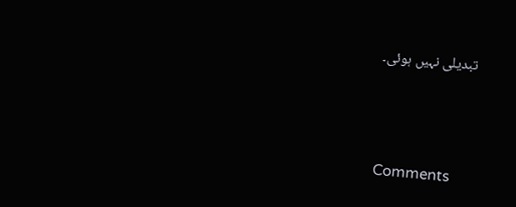تبدیلی نہیں ہوئی۔



Comments